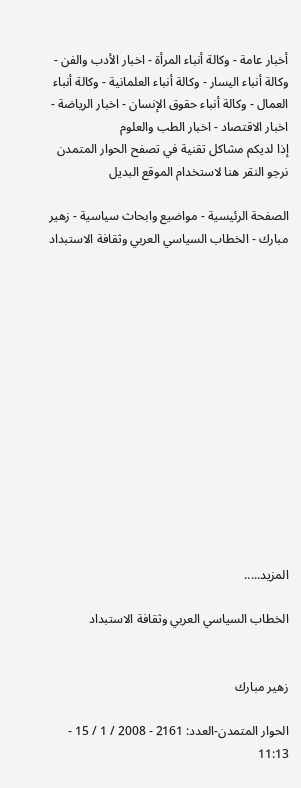أخبار عامة - وكالة أنباء المرأة - اخبار الأدب والفن - وكالة أنباء اليسار - وكالة أنباء العلمانية - وكالة أنباء العمال - وكالة أنباء حقوق الإنسان - اخبار الرياضة - اخبار الاقتصاد - اخبار الطب والعلوم
إذا لديكم مشاكل تقنية في تصفح الحوار المتمدن نرجو النقر هنا لاستخدام الموقع البديل

الصفحة الرئيسية - مواضيع وابحاث سياسية - زهير مبارك - الخطاب السياسي العربي وثقافة الاستبداد














المزيد.....

الخطاب السياسي العربي وثقافة الاستبداد


زهير مبارك

الحوار المتمدن-العدد: 2161 - 2008 / 1 / 15 - 11:13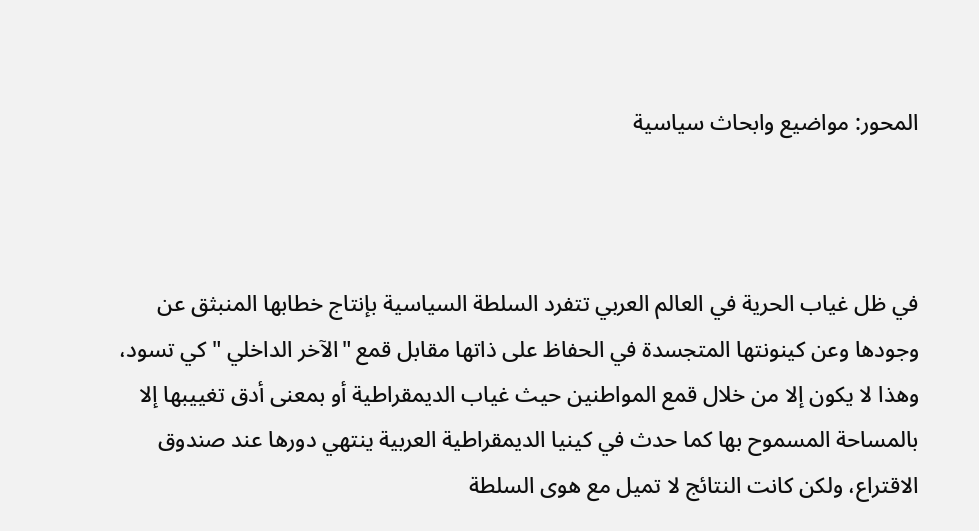المحور: مواضيع وابحاث سياسية



في ظل غياب الحرية في العالم العربي تتفرد السلطة السياسية بإنتاج خطابها المنبثق عن وجودها وعن كينونتها المتجسدة في الحفاظ على ذاتها مقابل قمع "الآخر الداخلي " كي تسود، وهذا لا يكون إلا من خلال قمع المواطنين حيث غياب الديمقراطية أو بمعنى أدق تغييبها إلا بالمساحة المسموح بها كما حدث في كينيا الديمقراطية العربية ينتهي دورها عند صندوق الاقتراع، ولكن كانت النتائج لا تميل مع هوى السلطة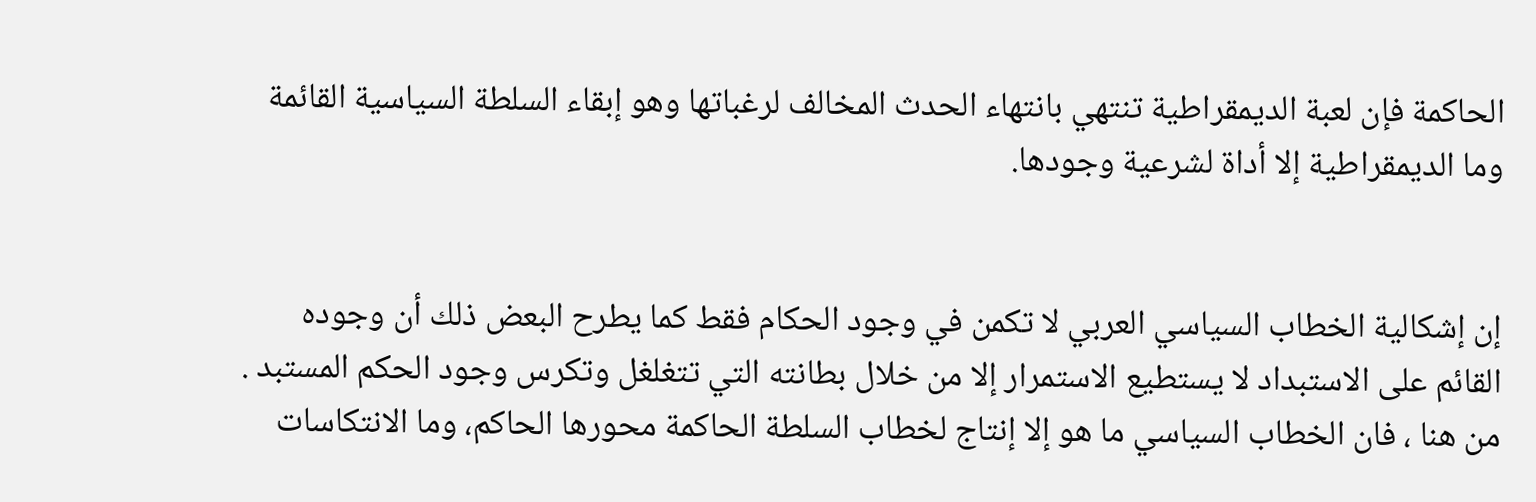الحاكمة فإن لعبة الديمقراطية تنتهي بانتهاء الحدث المخالف لرغباتها وهو إبقاء السلطة السياسية القائمة وما الديمقراطية إلا أداة لشرعية وجودها.


إن إشكالية الخطاب السياسي العربي لا تكمن في وجود الحكام فقط كما يطرح البعض ذلك أن وجوده القائم على الاستبداد لا يستطيع الاستمرار إلا من خلال بطانته التي تتغلغل وتكرس وجود الحكم المستبد . من هنا ، فان الخطاب السياسي ما هو إلا إنتاج لخطاب السلطة الحاكمة محورها الحاكم، وما الانتكاسات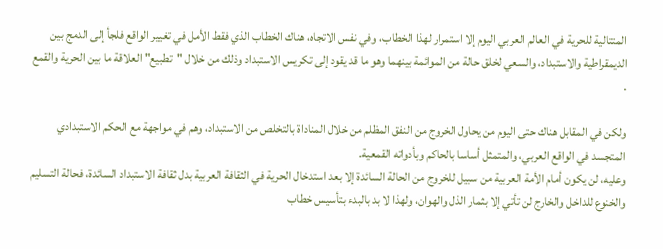المتتالية للحرية في العالم العربي اليوم إلا استمرار لهذا الخطاب، وفي نفس الاتجاه، هناك الخطاب الذي فقط الأمل في تغيير الواقع فلجأ إلى الدمج بين الديمقراطية والاستبداد، والسعي لخلق حالة من الموائمة بينهما وهو ما قد يقود إلى تكريس الاستبداد وذلك من خلال "تطبيع" العلاقة ما بين الحرية والقمع .

ولكن في المقابل هناك حتى اليوم من يحاول الخروج من النفق المظلم من خلال المناداة بالتخلص من الاستبداد، وهم في مواجهة مع الحكم الاستبدادي المتجسد في الواقع العربي، والمتمثل أساسا بالحاكم وبأدواته القمعية.
وعليه، لن يكون أمام الأمة العربية من سبيل للخروج من الحالة السائدة إلا بعد استدخال الحرية في الثقافة العربية بدل ثقافة الاستبداد السائدة، فحالة التسليم والخنوع للداخل والخارج لن تأتي إلا بثمار الذل والهوان، ولهذا لا بد بالبدء بتأسيس خطاب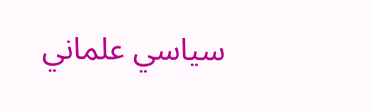سياسي علماني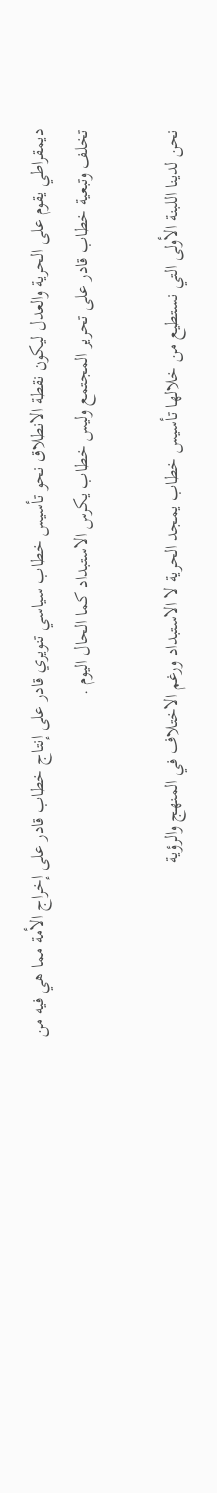ديمقراطي يقوم على الحرية والعدل ليكون نقطة الانطلاق نحو تأسيس خطاب سياسي تنويري قادر على إنتاج خطاب قادر على إخراج الأمة مما هي فيه من تخلف وتبعية خطاب قادر على تحرير المجتمع وليس خطاب يكرس الاستبداد كما الحال اليوم .

نحن لدينا اللبنة الأولى التي نستطيع من خلالها تأسيس خطاب يمجد الحرية لا الاستبداد ورغم الاختلاف في المنهج والرؤية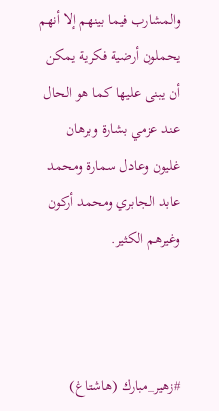والمشارب فيما بينهم إلا أنهم يحملون أرضية فكرية يمكن أن يبنى عليها كما هو الحال عند عزمي بشارة وبرهان غليون وعادل سمارة ومحمد عابد الجابري ومحمد أركون وغيرهم الكثير.



#زهير_مبارك (هاشتاغ)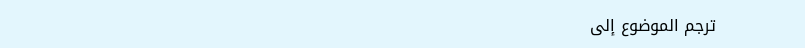ترجم الموضوع إلى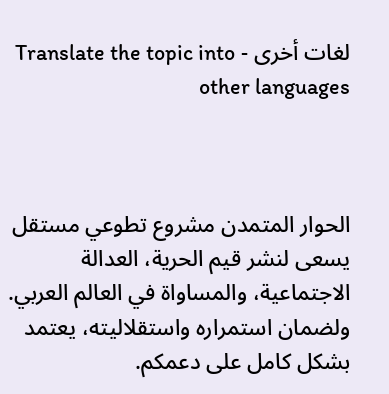لغات أخرى - Translate the topic into other languages



الحوار المتمدن مشروع تطوعي مستقل يسعى لنشر قيم الحرية، العدالة الاجتماعية، والمساواة في العالم العربي. ولضمان استمراره واستقلاليته، يعتمد بشكل كامل على دعمكم.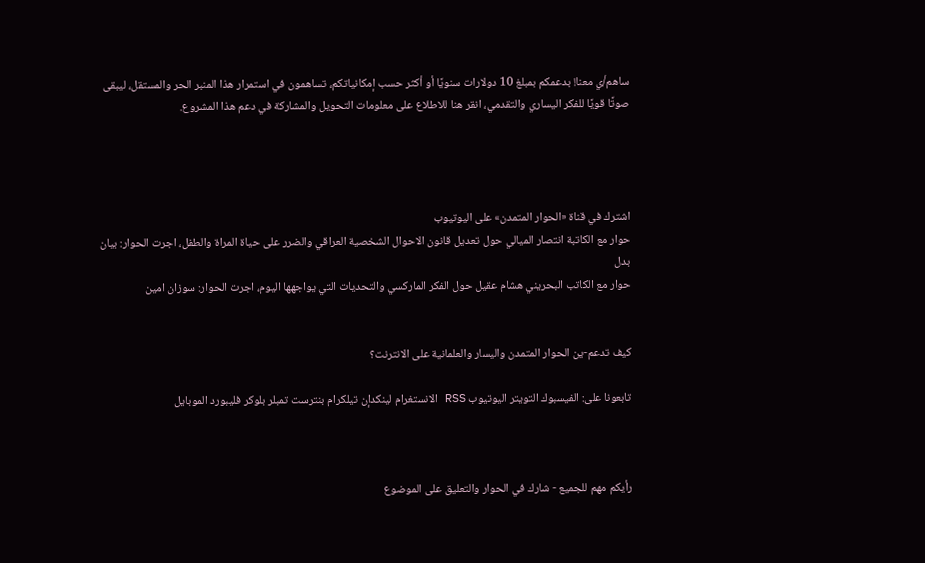ساهم/ي معنا! بدعمكم بمبلغ 10 دولارات سنويًا أو أكثر حسب إمكانياتكم، تساهمون في استمرار هذا المنبر الحر والمستقل، ليبقى صوتًا قويًا للفكر اليساري والتقدمي، انقر هنا للاطلاع على معلومات التحويل والمشاركة في دعم هذا المشروع.




اشترك في قناة «الحوار المتمدن» على اليوتيوب
حوار مع الكاتبة انتصار الميالي حول تعديل قانون الاحوال الشخصية العراقي والضرر على حياة المراة والطفل، اجرت الحوار: بيان بدل
حوار مع الكاتب البحريني هشام عقيل حول الفكر الماركسي والتحديات التي يواجهها اليوم، اجرت الحوار: سوزان امين


كيف تدعم-ين الحوار المتمدن واليسار والعلمانية على الانترنت؟

تابعونا على: الفيسبوك التويتر اليوتيوب RSS الانستغرام لينكدإن تيلكرام بنترست تمبلر بلوكر فليبورد الموبايل



رأيكم مهم للجميع - شارك في الحوار والتعليق على الموضوع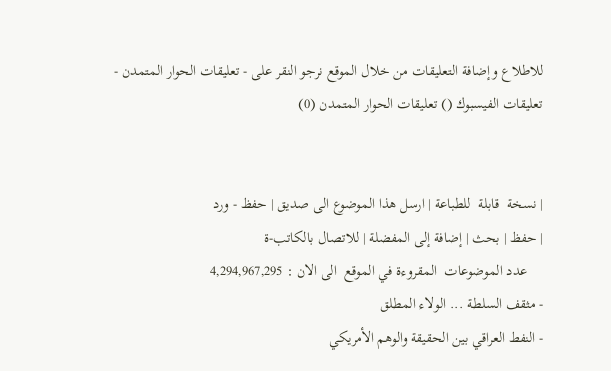للاطلاع وإضافة التعليقات من خلال الموقع نرجو النقر على - تعليقات الحوار المتمدن -
تعليقات الفيسبوك () تعليقات الحوار المتمدن (0)


| نسخة  قابلة  للطباعة | ارسل هذا الموضوع الى صديق | حفظ - ورد
| حفظ | بحث | إضافة إلى المفضلة | للاتصال بالكاتب-ة
    عدد الموضوعات  المقروءة في الموقع  الى الان : 4,294,967,295
- مثقف السلطة ... الولاء المطلق
- النفط العراقي بين الحقيقة والوهم الأمريكي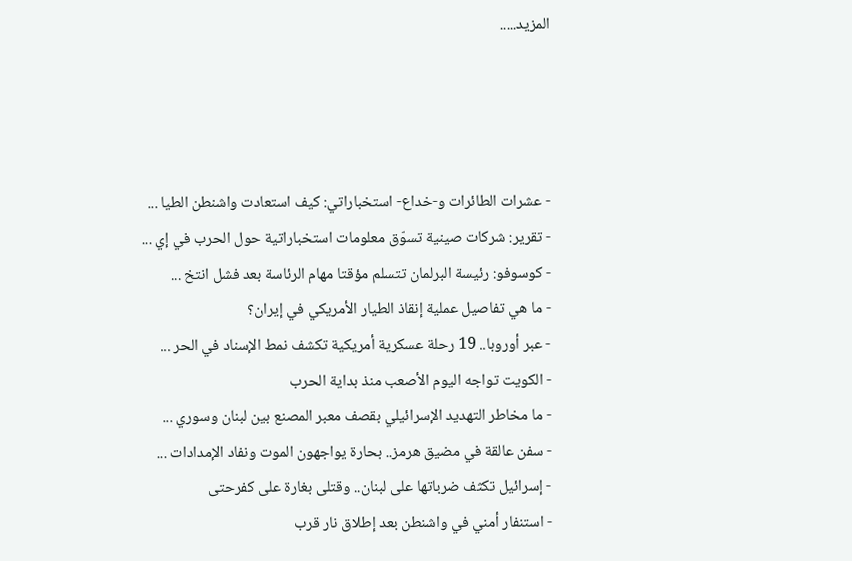المزيد.....




- عشرات الطائرات و-خداع- استخباراتي: كيف استعادت واشنطن الطيا ...
- تقرير: شركات صينية تسوّق معلومات استخباراتية حول الحرب في إي ...
- كوسوفو: رئيسة البرلمان تتسلم مؤقتا مهام الرئاسة بعد فشل انتخ ...
- ما هي تفاصيل عملية إنقاذ الطيار الأمريكي في إيران؟
- عبر أوروبا.. 19 رحلة عسكرية أمريكية تكشف نمط الإسناد في الحر ...
- الكويت تواجه اليوم الأصعب منذ بداية الحرب
- ما مخاطر التهديد الإسرائيلي بقصف معبر المصنع بين لبنان وسوري ...
- سفن عالقة في مضيق هرمز.. بحارة يواجهون الموت ونفاد الإمدادات ...
- إسرائيل تكثف ضرباتها على لبنان.. وقتلى بغارة على كفرحتى
- استنفار أمني في واشنطن بعد إطلاق نار قرب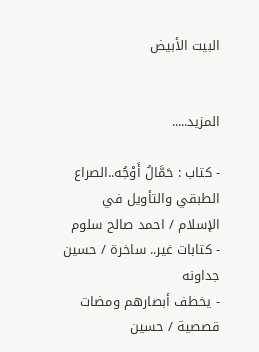البيت الأبيض


المزيد.....

- كتاب : حَمَّالُ أَوْجُه..الصراع الطبقي والتأويل في الإسلام / احمد صالح سلوم
- كتابات غير.. ساخرة / حسين جداونه
- يخطف أبصارهم ومضات قصصية / حسين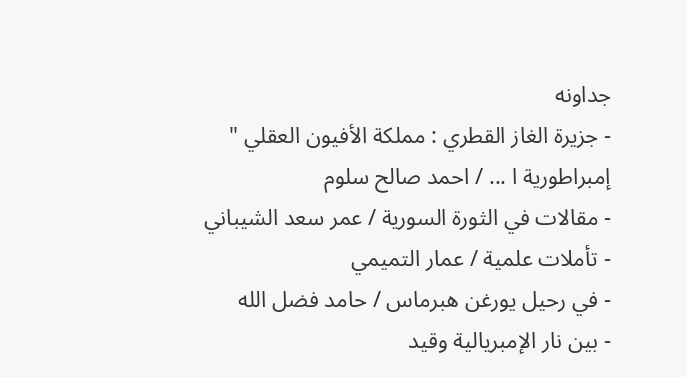جداونه
- جزيرة الغاز القطري : مملكة الأفيون العقلي " إمبراطورية ا ... / احمد صالح سلوم
- مقالات في الثورة السورية / عمر سعد الشيباني
- تأملات علمية / عمار التميمي
- في رحيل يورغن هبرماس / حامد فضل الله
- بين نار الإمبريالية وقيد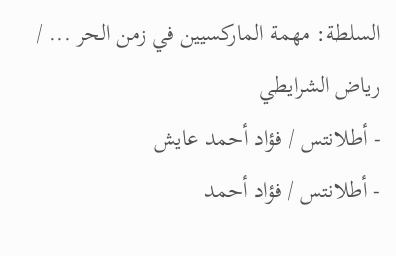السلطة: مهمة الماركسيين في زمن الحر ... / رياض الشرايطي
- أطلانتس / فؤاد أحمد عايش
- أطلانتس / فؤاد أحمد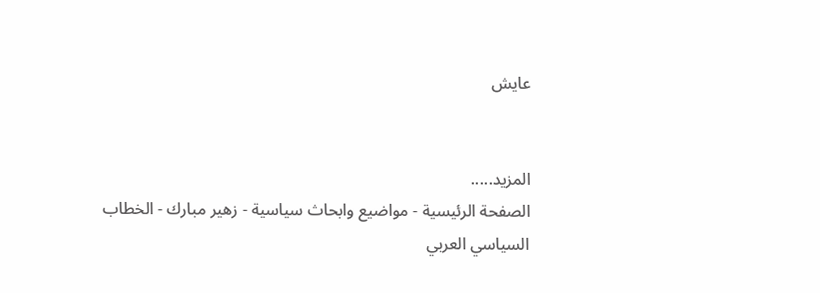عايش


المزيد.....
الصفحة الرئيسية - مواضيع وابحاث سياسية - زهير مبارك - الخطاب السياسي العربي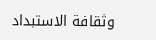وثقافة الاستبداد